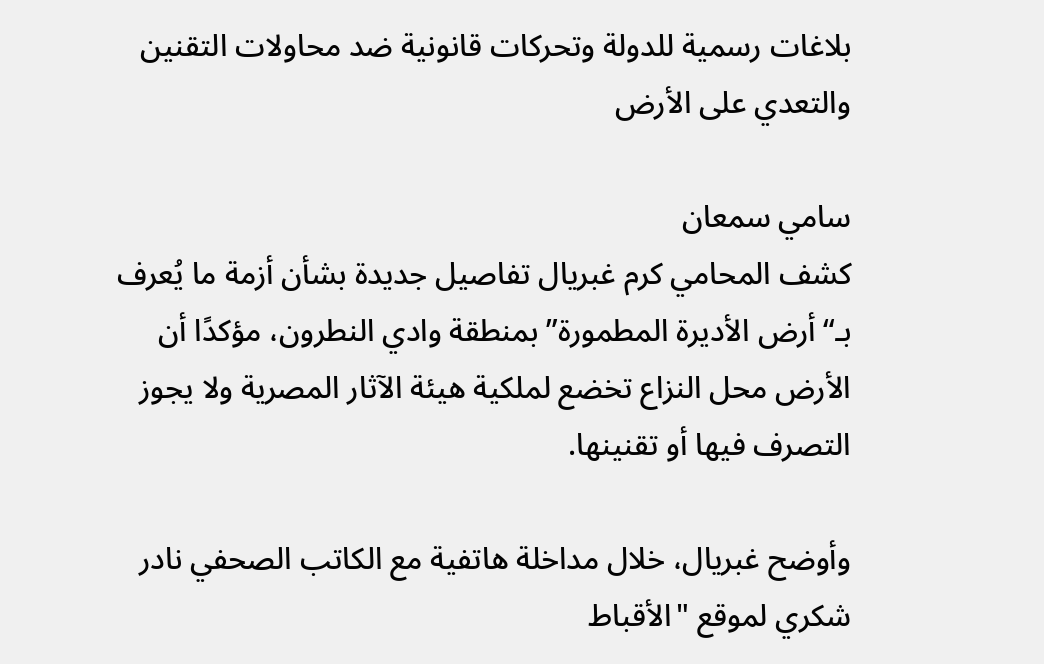بلاغات رسمية للدولة وتحركات قانونية ضد محاولات التقنين والتعدي على الأرض

سامي سمعان
كشف المحامي كرم غبريال تفاصيل جديدة بشأن أزمة ما يُعرف بـ“أرض الأديرة المطمورة” بمنطقة وادي النطرون، مؤكدًا أن الأرض محل النزاع تخضع لملكية هيئة الآثار المصرية ولا يجوز التصرف فيها أو تقنينها.

وأوضح غبريال، خلال مداخلة هاتفية مع الكاتب الصحفي نادر شكري لموقع "الأقباط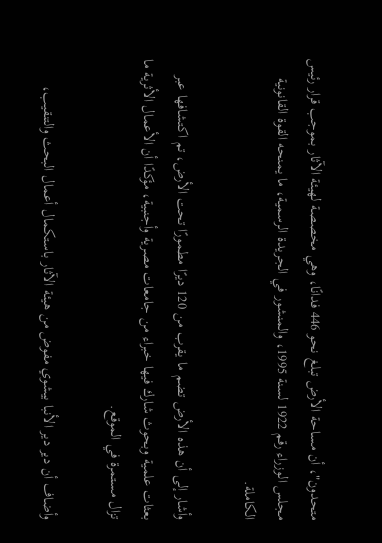متحدون"، أن مساحة الأرض تبلغ نحو 446 فدانًا، وهي مخصصة لهيئة الآثار بموجب قرار رئيس مجلس الوزراء رقم 1922 لسنة 1995، والمنشور في الجريدة الرسمية، ما يمنحه القوة القانونية الكاملة.

وأشار إلى أن هذه الأرض تضم ما يقرب من 120 ديرًا مطمورًا تحت الأرض، تم اكتشافها عبر بعثات علمية وبحوث شارك فيها خبراء من جامعات مصرية وأجنبية، مؤكدًا أن الأعمال الأثرية ما تزال مستمرة في الموقع.

وأضاف أن دير دير الأنبا بيشوي مفوض من هيئة الآثار باستكمال أعمال البحث والتنقيب،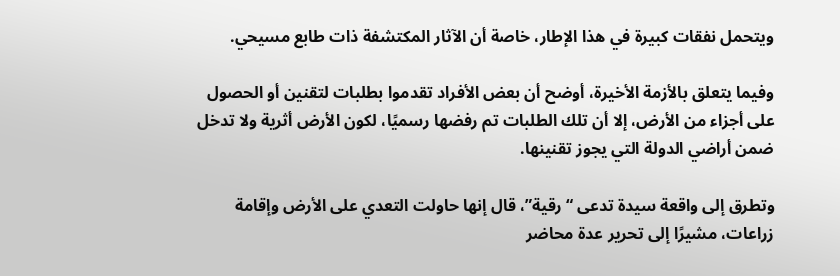ويتحمل نفقات كبيرة في هذا الإطار، خاصة أن الآثار المكتشفة ذات طابع مسيحي.

وفيما يتعلق بالأزمة الأخيرة، أوضح أن بعض الأفراد تقدموا بطلبات لتقنين أو الحصول على أجزاء من الأرض، إلا أن تلك الطلبات تم رفضها رسميًا، لكون الأرض أثرية ولا تدخل ضمن أراضي الدولة التي يجوز تقنينها.

وتطرق إلى واقعة سيدة تدعى “رقية”، قال إنها حاولت التعدي على الأرض وإقامة زراعات، مشيرًا إلى تحرير عدة محاضر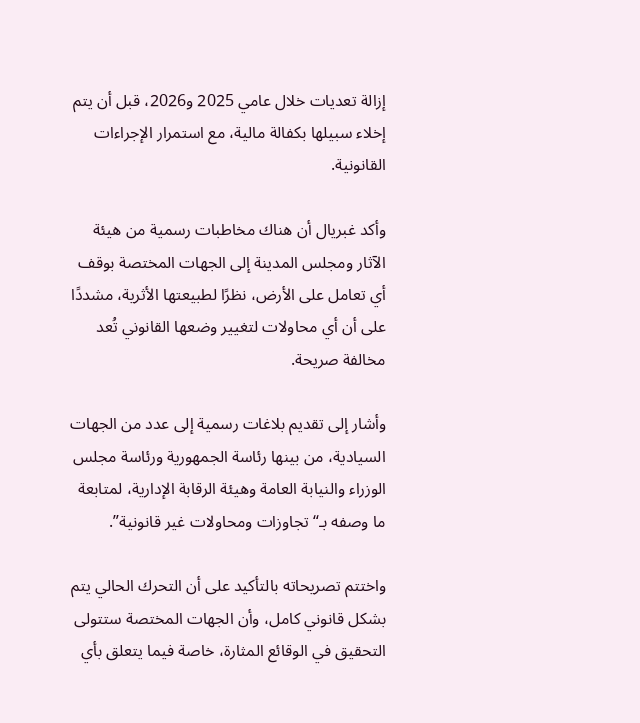إزالة تعديات خلال عامي 2025 و2026، قبل أن يتم إخلاء سبيلها بكفالة مالية، مع استمرار الإجراءات القانونية.

وأكد غبريال أن هناك مخاطبات رسمية من هيئة الآثار ومجلس المدينة إلى الجهات المختصة بوقف أي تعامل على الأرض، نظرًا لطبيعتها الأثرية، مشددًا على أن أي محاولات لتغيير وضعها القانوني تُعد مخالفة صريحة.

وأشار إلى تقديم بلاغات رسمية إلى عدد من الجهات السيادية، من بينها رئاسة الجمهورية ورئاسة مجلس الوزراء والنيابة العامة وهيئة الرقابة الإدارية، لمتابعة ما وصفه بـ“تجاوزات ومحاولات غير قانونية”.

واختتم تصريحاته بالتأكيد على أن التحرك الحالي يتم بشكل قانوني كامل، وأن الجهات المختصة ستتولى التحقيق في الوقائع المثارة، خاصة فيما يتعلق بأي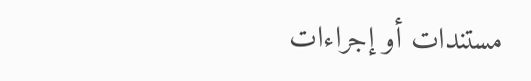مستندات أو إجراءات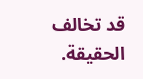قد تخالف الحقيقة.